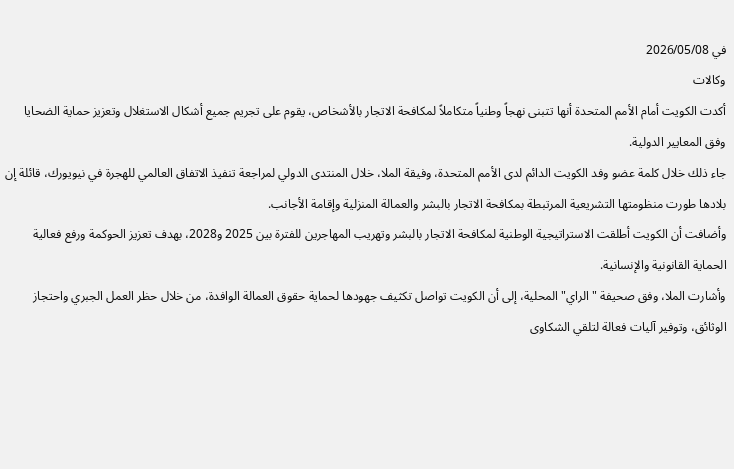في 2026/05/08
وكالات
أكدت الكويت أمام الأمم المتحدة أنها تتبنى نهجاً وطنياً متكاملاً لمكافحة الاتجار بالأشخاص، يقوم على تجريم جميع أشكال الاستغلال وتعزيز حماية الضحايا وفق المعايير الدولية.
جاء ذلك خلال كلمة عضو وفد الكويت الدائم لدى الأمم المتحدة، وفيقة الملا، خلال المنتدى الدولي لمراجعة تنفيذ الاتفاق العالمي للهجرة في نيويورك، قائلة إن بلادها طورت منظومتها التشريعية المرتبطة بمكافحة الاتجار بالبشر والعمالة المنزلية وإقامة الأجانب.
وأضافت أن الكويت أطلقت الاستراتيجية الوطنية لمكافحة الاتجار بالبشر وتهريب المهاجرين للفترة بين 2025 و2028، بهدف تعزيز الحوكمة ورفع فعالية الحماية القانونية والإنسانية.
وأشارت الملا، وفق صحيفة "الراي" المحلية، إلى أن الكويت تواصل تكثيف جهودها لحماية حقوق العمالة الوافدة، من خلال حظر العمل الجبري واحتجاز الوثائق، وتوفير آليات فعالة لتلقي الشكاوى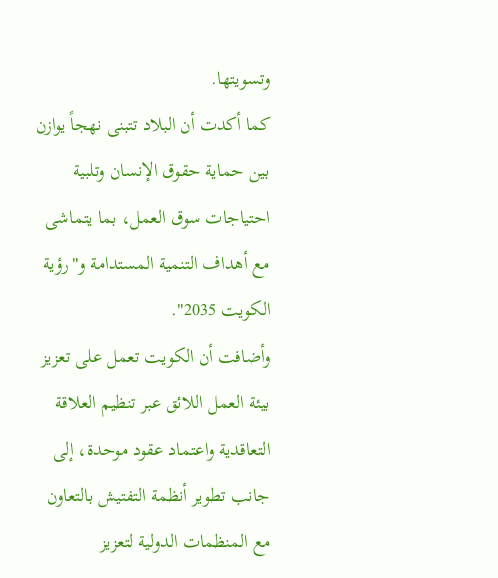وتسويتها.
كما أكدت أن البلاد تتبنى نهجاً يوازن بين حماية حقوق الإنسان وتلبية احتياجات سوق العمل، بما يتماشى مع أهداف التنمية المستدامة و"رؤية الكويت 2035".
وأضافت أن الكويت تعمل على تعزيز بيئة العمل اللائق عبر تنظيم العلاقة التعاقدية واعتماد عقود موحدة، إلى جانب تطوير أنظمة التفتيش بالتعاون مع المنظمات الدولية لتعزيز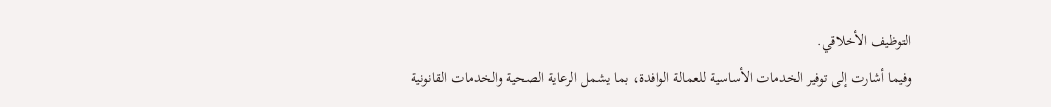التوظيف الأخلاقي.
وفيما أشارت إلى توفير الخدمات الأساسية للعمالة الوافدة، بما يشمل الرعاية الصحية والخدمات القانونية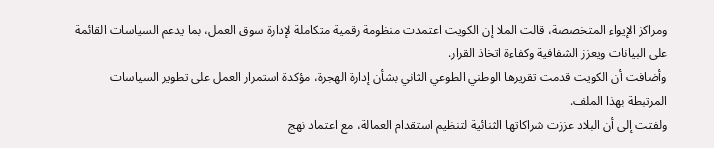ومراكز الإيواء المتخصصة، قالت الملا إن الكويت اعتمدت منظومة رقمية متكاملة لإدارة سوق العمل، بما يدعم السياسات القائمة على البيانات ويعزز الشفافية وكفاءة اتخاذ القرار.
وأضافت أن الكويت قدمت تقريرها الوطني الطوعي الثاني بشأن إدارة الهجرة، مؤكدة استمرار العمل على تطوير السياسات المرتبطة بهذا الملف.
ولفتت إلى أن البلاد عززت شراكاتها الثنائية لتنظيم استقدام العمالة، مع اعتماد نهج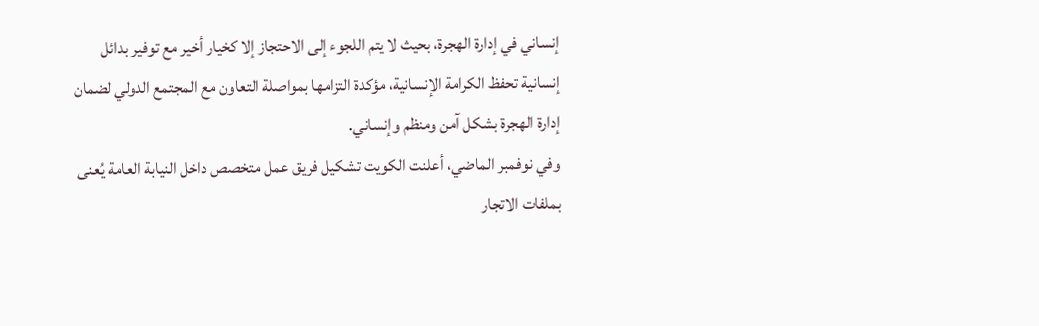إنساني في إدارة الهجرة، بحيث لا يتم اللجوء إلى الاحتجاز إلا كخيار أخير مع توفير بدائل إنسانية تحفظ الكرامة الإنسانية، مؤكدة التزامها بمواصلة التعاون مع المجتمع الدولي لضمان إدارة الهجرة بشكل آمن ومنظم وإنساني.
وفي نوفمبر الماضي، أعلنت الكويت تشكيل فريق عمل متخصص داخل النيابة العامة يُعنى بملفات الاتجار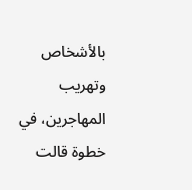بالأشخاص وتهريب المهاجرين، في خطوة قالت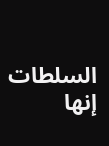السلطات إنها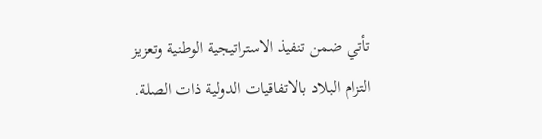تأتي ضمن تنفيذ الاستراتيجية الوطنية وتعزيز التزام البلاد بالاتفاقيات الدولية ذات الصلة.